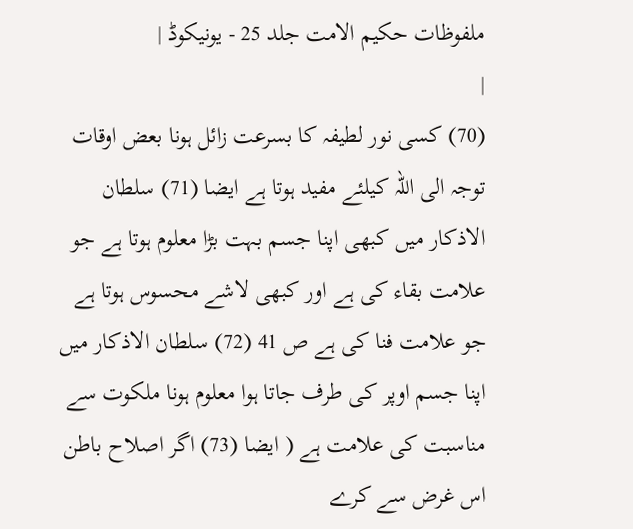ملفوظات حکیم الامت جلد 25 - یونیکوڈ |
|
(70) کسی نور لطیفہ کا بسرعت زائل ہونا بعض اوقات توجہ الی اللہ کیلئے مفید ہوتا ہے ایضا (71) سلطان الاذکار میں کبھی اپنا جسم بہت بڑا معلوم ہوتا ہے جو علامت بقاء کی ہے اور کبھی لاشے محسوس ہوتا ہے جو علامت فنا کی ہے ص 41 (72) سلطان الاذکار میں اپنا جسم اوپر کی طرف جاتا ہوا معلوم ہونا ملکوت سے مناسبت کی علامت ہے ( ایضا (73) اگر اصلاح باطن اس غرض سے کرے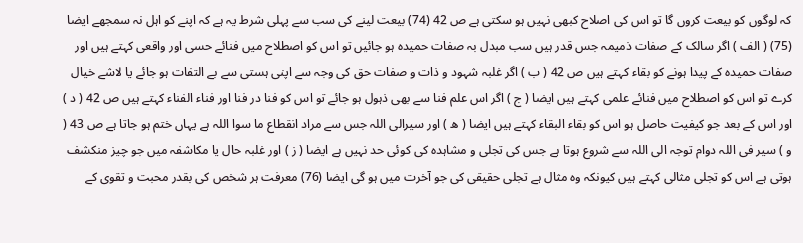کہ لوگوں کو بیعت کروں گا تو اس کی اصلاح کبھی نہیں ہو سکتی ہے ص 42 (74) بیعت لینے کی سب سے پہلی شرط یہ ہے کہ اپنے کو اہل نہ سمجھے ایضا (75) ( الف ) اگر سالک کے صفات ذمیمہ جس قدر ہیں سب مبدل بہ صفات حمیدہ ہو جائیں تو اس کو اصطلاح میں فنائے حسی اور واقعی کہتے ہیں اور صفات حمیدہ کے پیدا ہونے کو بقاء کہتے ہیں ص 42 ( ب ) اگر غلبہ شہود و ذات و صفات حق کی وجہ سے اپنی ہستی سے بے التفات ہو جائے یا لاشے خیال کرے تو اس کو اصطلاح میں فنائے علمی کہتے ہیں ایضا ( ج ) اگر اس علم فنا سے بھی ذہول ہو جائے تو اس کو فنا در فنا اور فناء الفناء کہتے ہیں ص 42 ( د ) اور اس کے بعد جو کیفیت حاصل ہو اس کو بقاء البقاء کہتے ہیں ایضا ( ھ ) اور سیرالی اللہ جس سے مراد انقطاع ما سوا اللہ ہے یہاں ختم ہو جاتا ہے ص 43 ( و ) سیر فی اللہ دوام توجہ الی اللہ سے شروع ہوتا ہے جس کی تجلی و مشاہدہ کی کوئی حد نہیں ہے ایضا ( ز ) اور غلبہ حال یا مکاشفہ میں جو چیز منکشف ہوتی ہے اس کو تجلی مثالی کہتے ہیں کیونکہ وہ مثال ہے تجلی حقیقی کی جو آخرت میں ہو گی ایضا (76) معرفت ہر شخص کی بقدر محبت و تقوی کے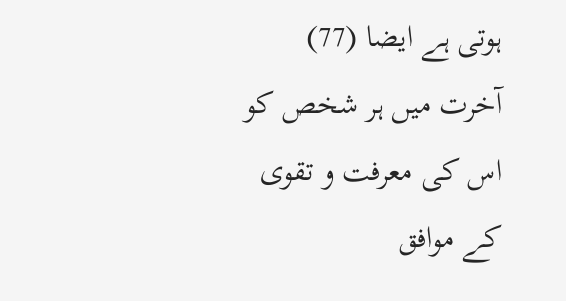ہوتی ہے ایضا (77) آخرت میں ہر شخص کو اس کی معرفت و تقوی کے موافق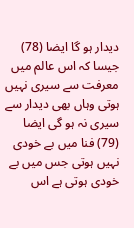دیدار ہو گا ایضا (78) جیسا کہ اس عالم میں معرفت سے سیری نہیں ہوتی وہاں بھی دیدار سے سیری نہ ہو گی ایضا (79) فنا میں بے خودی نہیں ہوتی جس میں بے خودی ہوتی ہے اس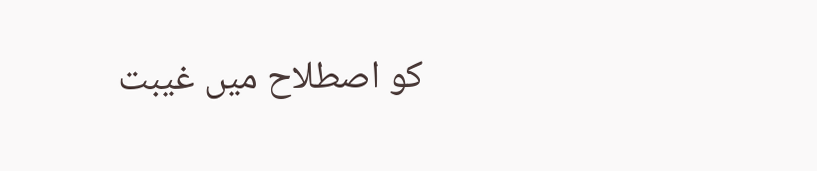کو اصطلاح میں غیبت